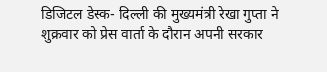डिजिटल डेस्क- दिल्ली की मुख्यमंत्री रेखा गुप्ता ने शुक्रवार को प्रेस वार्ता के दौरान अपनी सरकार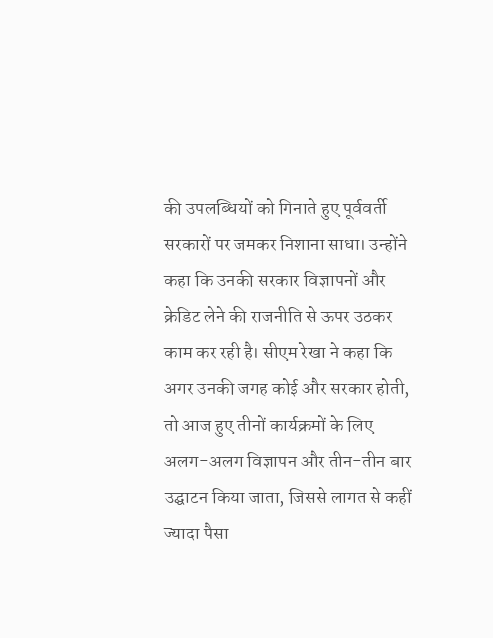की उपलब्धियों को गिनाते हुए पूर्ववर्ती सरकारों पर जमकर निशाना साधा। उन्होंने कहा कि उनकी सरकार विज्ञापनों और क्रेडिट लेने की राजनीति से ऊपर उठकर काम कर रही है। सीएम रेखा ने कहा कि अगर उनकी जगह कोई और सरकार होती, तो आज हुए तीनों कार्यक्रमों के लिए अलग-अलग विज्ञापन और तीन-तीन बार उद्घाटन किया जाता, जिससे लागत से कहीं ज्यादा पैसा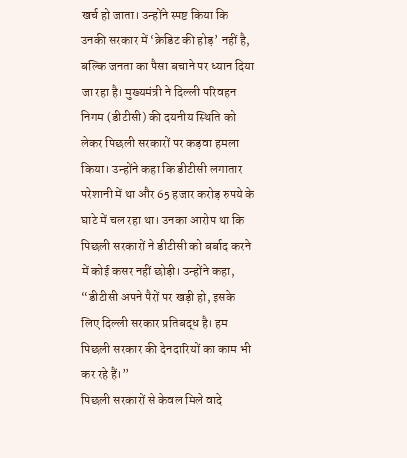खर्च हो जाता। उन्होंने स्पष्ट किया कि उनकी सरकार में ‘क्रेडिट की होड़’ नहीं है, बल्कि जनता का पैसा बचाने पर ध्यान दिया जा रहा है। मुख्यमंत्री ने दिल्ली परिवहन निगम (डीटीसी) की दयनीय स्थिति को लेकर पिछली सरकारों पर कड़वा हमला किया। उन्होंने कहा कि डीटीसी लगातार परेशानी में था और 65 हजार करोड़ रुपये के घाटे में चल रहा था। उनका आरोप था कि पिछली सरकारों ने डीटीसी को बर्बाद करने में कोई कसर नहीं छोड़ी। उन्होंने कहा, “डीटीसी अपने पैरों पर खड़ी हो, इसके लिए दिल्ली सरकार प्रतिबद्ध है। हम पिछली सरकार की देनदारियों का काम भी कर रहे हैं।”
पिछली सरकारों से केवल मिले वादे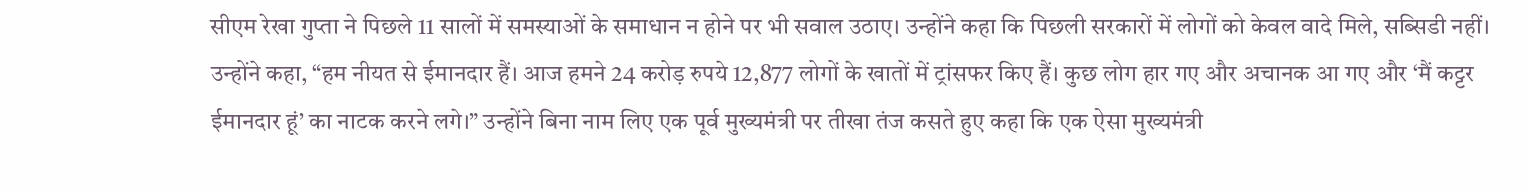सीएम रेखा गुप्ता ने पिछले 11 सालों में समस्याओं के समाधान न होने पर भी सवाल उठाए। उन्होंने कहा कि पिछली सरकारों में लोगों को केवल वादे मिले, सब्सिडी नहीं। उन्होंने कहा, “हम नीयत से ईमानदार हैं। आज हमने 24 करोड़ रुपये 12,877 लोगों के खातों में ट्रांसफर किए हैं। कुछ लोग हार गए और अचानक आ गए और ‘मैं कट्टर ईमानदार हूं’ का नाटक करने लगे।” उन्होंने बिना नाम लिए एक पूर्व मुख्यमंत्री पर तीखा तंज कसते हुए कहा कि एक ऐसा मुख्यमंत्री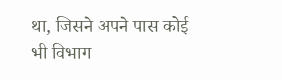था, जिसने अपने पास कोई भी विभाग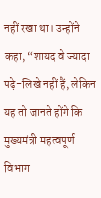नहीं रखा था। उन्होंने कहा, “शायद वे ज्यादा पढ़े-लिखे नहीं हैं, लेकिन यह तो जानते होंगे कि मुख्यमंत्री महत्वपूर्ण विभाग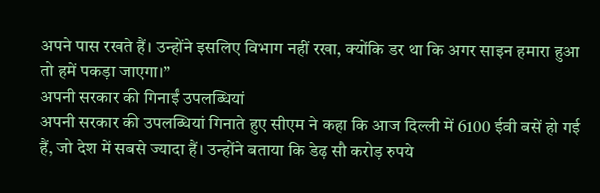अपने पास रखते हैं। उन्होंने इसलिए विभाग नहीं रखा, क्योंकि डर था कि अगर साइन हमारा हुआ तो हमें पकड़ा जाएगा।”
अपनी सरकार की गिनाईं उपलब्धियां
अपनी सरकार की उपलब्धियां गिनाते हुए सीएम ने कहा कि आज दिल्ली में 6100 ईवी बसें हो गई हैं, जो देश में सबसे ज्यादा हैं। उन्होंने बताया कि डेढ़ सौ करोड़ रुपये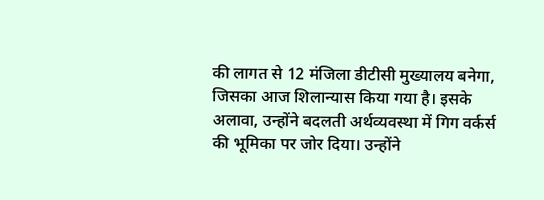की लागत से 12 मंजिला डीटीसी मुख्यालय बनेगा, जिसका आज शिलान्यास किया गया है। इसके अलावा, उन्होंने बदलती अर्थव्यवस्था में गिग वर्कर्स की भूमिका पर जोर दिया। उन्होंने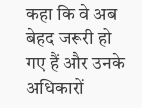कहा कि वे अब बेहद जरूरी हो गए हैं और उनके अधिकारों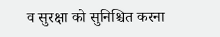व सुरक्षा को सुनिश्चित करना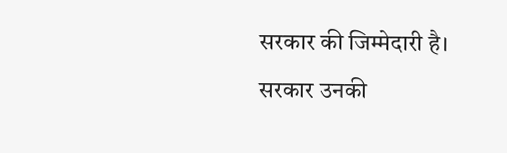सरकार की जिम्मेदारी है। सरकार उनकी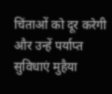चिंताओं को दूर करेगी और उन्हें पर्याप्त सुविधाएं मुहैया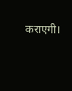कराएगी।